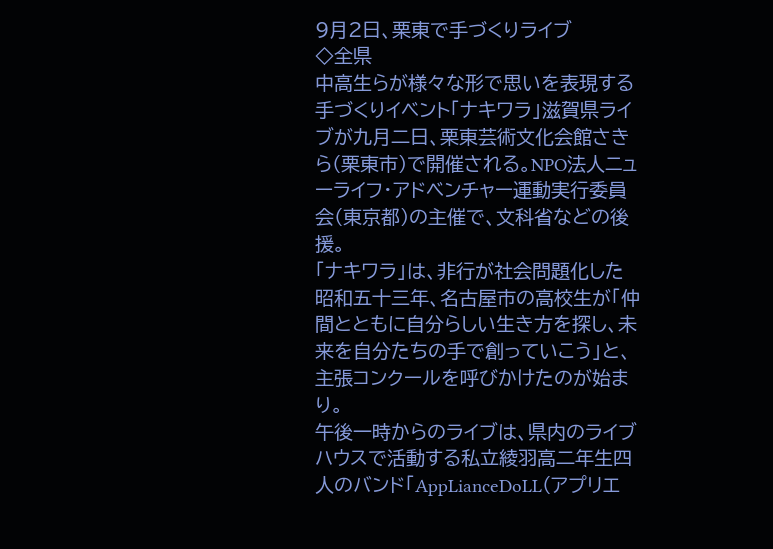9月2日、栗東で手づくりライブ
◇全県
中高生らが様々な形で思いを表現する手づくりイベント「ナキワラ」滋賀県ライブが九月二日、栗東芸術文化会館さきら(栗東市)で開催される。NPO法人ニューライフ・アドベンチャー運動実行委員会(東京都)の主催で、文科省などの後援。
「ナキワラ」は、非行が社会問題化した昭和五十三年、名古屋市の高校生が「仲間とともに自分らしい生き方を探し、未来を自分たちの手で創っていこう」と、主張コンクールを呼びかけたのが始まり。
午後一時からのライブは、県内のライブハウスで活動する私立綾羽高二年生四人のバンド「AppLianceDoLL(アプリエ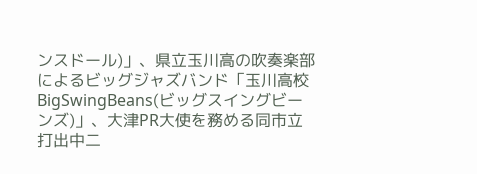ンスドール)」、県立玉川高の吹奏楽部によるビッグジャズバンド「玉川高校BigSwingBeans(ビッグスイングビーンズ)」、大津PR大使を務める同市立打出中二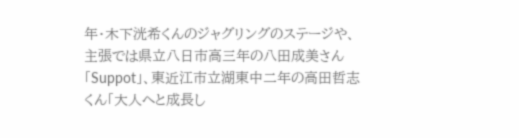年・木下洸希くんのジャグリングのステージや、主張では県立八日市高三年の八田成美さん「Suppot」、東近江市立湖東中二年の高田哲志くん「大人へと成長し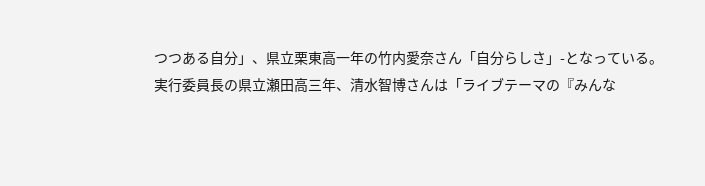つつある自分」、県立栗東高一年の竹内愛奈さん「自分らしさ」-となっている。
実行委員長の県立瀬田高三年、清水智博さんは「ライブテーマの『みんな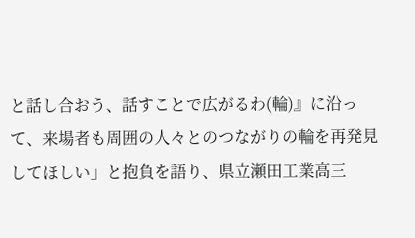と話し合おう、話すことで広がるわ(輪)』に沿って、来場者も周囲の人々とのつながりの輪を再発見してほしい」と抱負を語り、県立瀬田工業高三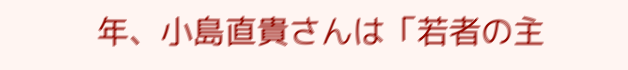年、小島直貴さんは「若者の主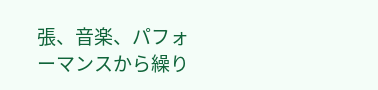張、音楽、パフォーマンスから繰り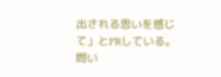出される思いを感じて」とPRしている。
問い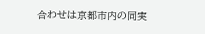合わせは京都市内の同実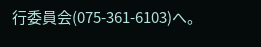行委員会(075-361-6103)へ。